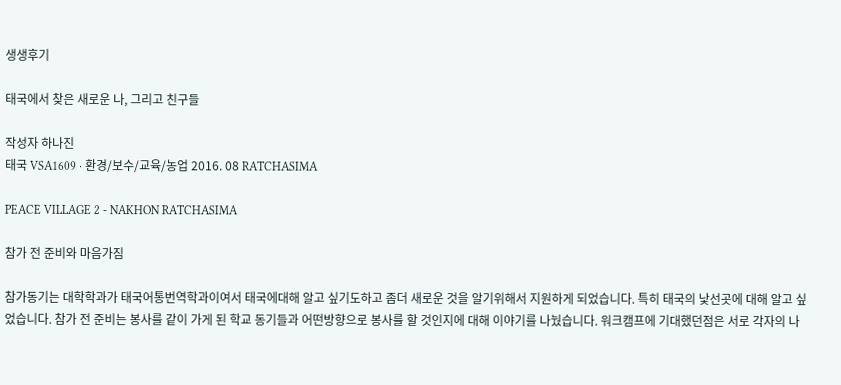생생후기

태국에서 찾은 새로운 나, 그리고 친구들

작성자 하나진
태국 VSA1609 · 환경/보수/교육/농업 2016. 08 RATCHASIMA

PEACE VILLAGE 2 - NAKHON RATCHASIMA

참가 전 준비와 마음가짐

참가동기는 대학학과가 태국어통번역학과이여서 태국에대해 알고 싶기도하고 좀더 새로운 것을 알기위해서 지원하게 되었습니다. 특히 태국의 낯선곳에 대해 알고 싶었습니다. 참가 전 준비는 봉사를 같이 가게 된 학교 동기들과 어떤방향으로 봉사를 할 것인지에 대해 이야기를 나눴습니다. 워크캠프에 기대했던점은 서로 각자의 나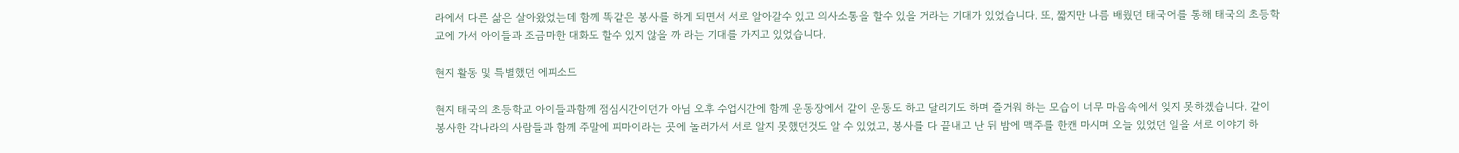라에서 다른 삶은 살아왔었는데 함께 똑같은 봉사를 하게 되면서 서로 알아갈수 있고 의사소통을 할수 있을 거라는 기대가 있었습니다. 또, 짧지만 나름 배웠던 태국어를 통해 태국의 초등학교에 가서 아이들과 조금마한 대화도 할수 있지 않을 까 라는 기대를 가지고 있었습니다.

현지 활동 및 특별했던 에피소드

현지 태국의 초등학교 아이들과함께 점심시간이던가 아님 오후 수업시간에 함께 운동장에서 같이 운동도 하고 달리기도 하며 즐거워 하는 모습이 너무 마음속에서 잊지 못하겠습니다. 같이 봉사한 각나라의 사람들과 함께 주말에 피마이라는 곳에 놀러가서 서로 알지 못했던것도 알 수 있었고, 봉사를 다 끝내고 난 뒤 밤에 맥주를 한캔 마시며 오늘 있었던 일을 서로 이야기 하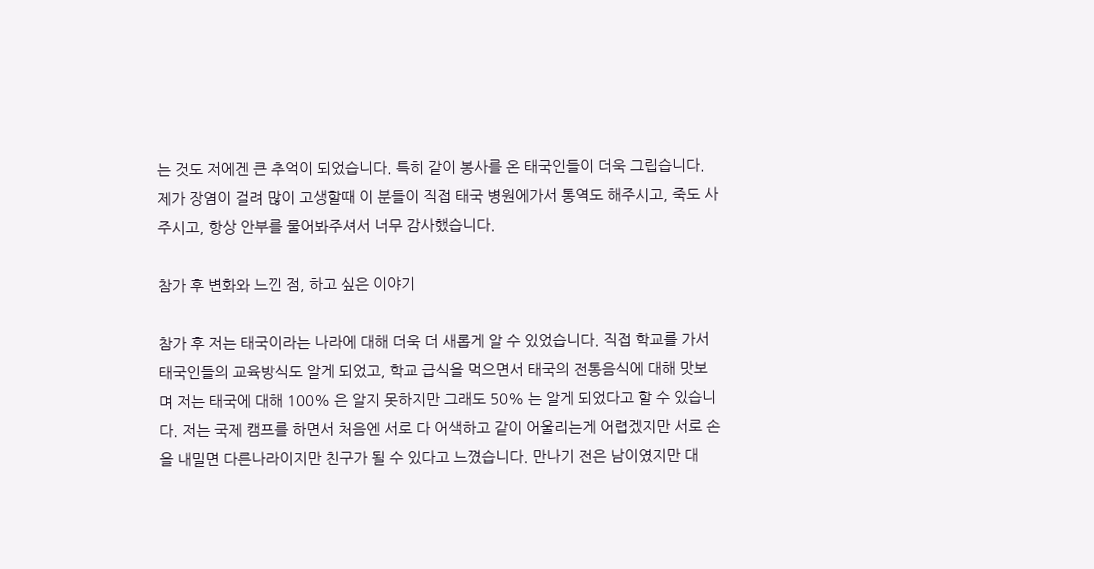는 것도 저에겐 큰 추억이 되었습니다. 특히 같이 봉사를 온 태국인들이 더욱 그립습니다. 제가 장염이 걸려 많이 고생할때 이 분들이 직접 태국 병원에가서 통역도 해주시고, 죽도 사주시고, 항상 안부를 물어봐주셔서 너무 감사했습니다.

참가 후 변화와 느낀 점, 하고 싶은 이야기

참가 후 저는 태국이라는 나라에 대해 더욱 더 새롭게 알 수 있었습니다. 직접 학교를 가서 태국인들의 교육방식도 알게 되었고, 학교 급식을 먹으면서 태국의 전통음식에 대해 맛보며 저는 태국에 대해 100% 은 알지 못하지만 그래도 50% 는 알게 되었다고 할 수 있습니다. 저는 국제 캠프를 하면서 처음엔 서로 다 어색하고 같이 어울리는게 어렵겠지만 서로 손을 내밀면 다른나라이지만 친구가 될 수 있다고 느꼈습니다. 만나기 전은 남이였지만 대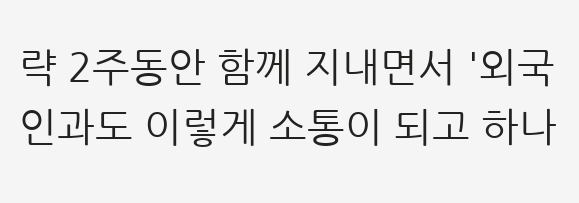략 2주동안 함께 지내면서 '외국인과도 이렇게 소통이 되고 하나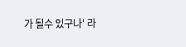가 될수 있구나' 라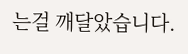는걸 깨달았습니다.